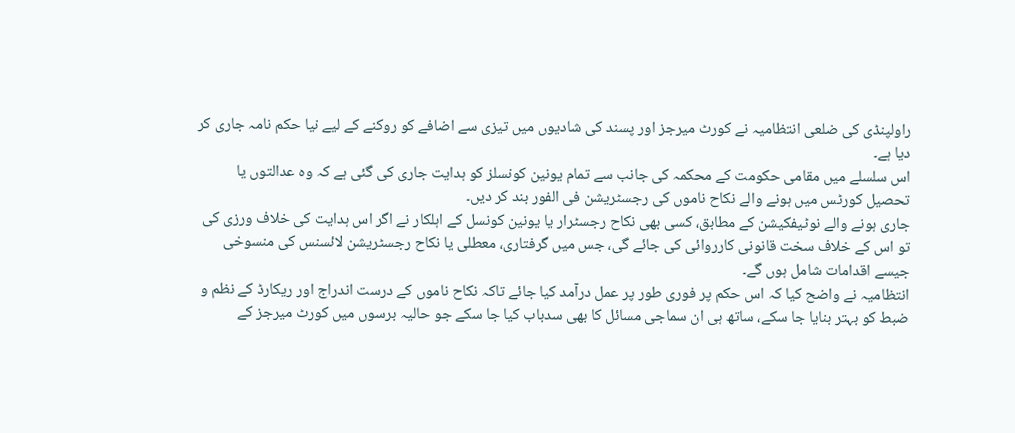راولپنڈی کی ضلعی انتظامیہ نے کورٹ میرجز اور پسند کی شادیوں میں تیزی سے اضافے کو روکنے کے لیے نیا حکم نامہ جاری کر دیا ہے۔
اس سلسلے میں مقامی حکومت کے محکمہ کی جانب سے تمام یونین کونسلز کو ہدایت جاری کی گئی ہے کہ وہ عدالتوں یا تحصیل کورٹس میں ہونے والے نکاح ناموں کی رجسٹریشن فی الفور بند کر دیں۔
جاری ہونے والے نوٹیفکیشن کے مطابق، کسی بھی نکاح رجسٹرار یا یونین کونسل کے اہلکار نے اگر اس ہدایت کی خلاف ورزی کی تو اس کے خلاف سخت قانونی کارروائی کی جائے گی، جس میں گرفتاری، معطلی یا نکاح رجسٹریشن لائسنس کی منسوخی جیسے اقدامات شامل ہوں گے۔
انتظامیہ نے واضح کیا کہ اس حکم پر فوری طور پر عمل درآمد کیا جائے تاکہ نکاح ناموں کے درست اندراج اور ریکارڈ کے نظم و ضبط کو بہتر بنایا جا سکے، ساتھ ہی ان سماجی مسائل کا بھی سدباب کیا جا سکے جو حالیہ برسوں میں کورٹ میرجز کے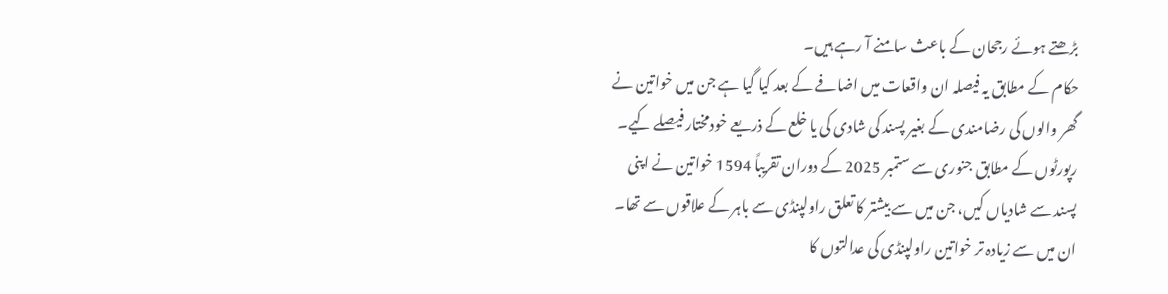بڑھتے ہوئے رجحان کے باعث سامنے آ رہے ہیں۔
حکام کے مطابق یہ فیصلہ ان واقعات میں اضافے کے بعد کیا گیا ہے جن میں خواتین نے گھر والوں کی رضامندی کے بغیر پسند کی شادی کی یا خلع کے ذریعے خودمختار فیصلے کیے۔
رپورٹوں کے مطابق جنوری سے ستمبر 2025 کے دوران تقریباً 1594 خواتین نے اپنی پسند سے شادیاں کیں، جن میں سے بیشتر کا تعلق راولپنڈی سے باہر کے علاقوں سے تھا۔ ان میں سے زیادہ تر خواتین راولپنڈی کی عدالتوں کا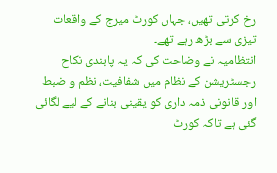رخ کرتی تھیں، جہاں کورٹ میرج کے واقعات تیزی سے بڑھ رہے تھے۔
انتظامیہ نے وضاحت کی کہ یہ پابندی نکاح رجسٹریشن کے نظام میں شفافیت، نظم و ضبط اور قانونی ذمہ داری کو یقینی بنانے کے لیے لگائی گئی ہے تاکہ کورٹ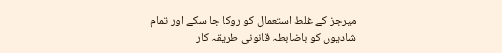میرجز کے غلط استعمال کو روکا جا سکے اور تمام شادیوں کو باضابطہ قانونی طریقہ کار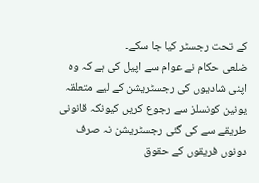کے تحت رجسٹر کیا جا سکے۔
ضلعی حکام نے عوام سے اپیل کی ہے کہ وہ اپنی شادیوں کی رجسٹریشن کے لیے متعلقہ یونین کونسلز سے رجوع کریں کیونکہ قانونی طریقے سے کی گئی رجسٹریشن نہ صرف دونوں فریقوں کے حقوق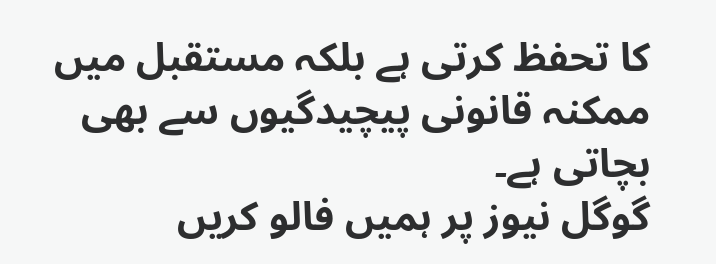کا تحفظ کرتی ہے بلکہ مستقبل میں ممکنہ قانونی پیچیدگیوں سے بھی بچاتی ہے۔
گوگل نیوز پر ہمیں فالو کریں